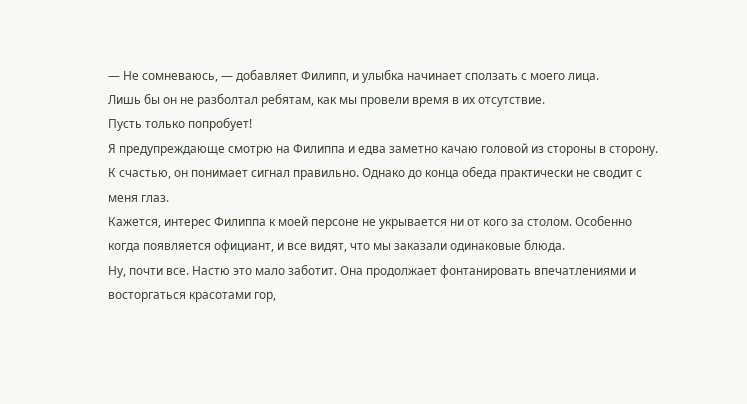— Не сомневаюсь, — добавляет Филипп, и улыбка начинает сползать с моего лица.
Лишь бы он не разболтал ребятам, как мы провели время в их отсутствие.
Пусть только попробует!
Я предупреждающе смотрю на Филиппа и едва заметно качаю головой из стороны в сторону. К счастью, он понимает сигнал правильно. Однако до конца обеда практически не сводит с меня глаз.
Кажется, интерес Филиппа к моей персоне не укрывается ни от кого за столом. Особенно когда появляется официант, и все видят, что мы заказали одинаковые блюда.
Ну, почти все. Настю это мало заботит. Она продолжает фонтанировать впечатлениями и восторгаться красотами гор,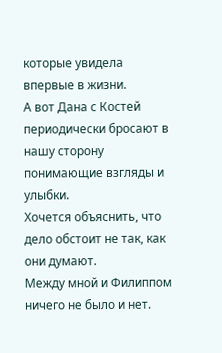которые увидела впервые в жизни.
А вот Дана с Костей периодически бросают в нашу сторону понимающие взгляды и улыбки.
Хочется объяснить, что дело обстоит не так, как они думают.
Между мной и Филиппом ничего не было и нет.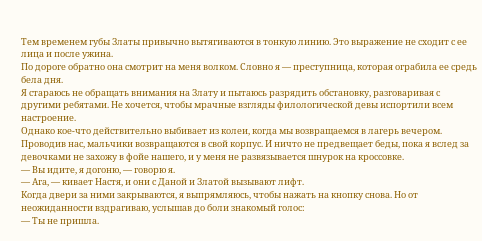Тем временем губы Златы привычно вытягиваются в тонкую линию. Это выражение не сходит с ее лица и после ужина.
По дороге обратно она смотрит на меня волком. Словно я — преступница, которая ограбила ее средь бела дня.
Я стараюсь не обращать внимания на Злату и пытаюсь разрядить обстановку, разговаривая с другими ребятами. Не хочется, чтобы мрачные взгляды филологической девы испортили всем настроение.
Однако кое-что действительно выбивает из колеи, когда мы возвращаемся в лагерь вечером.
Проводив нас, мальчики возвращаются в свой корпус. И ничто не предвещает беды, пока я вслед за девочками не захожу в фойе нашего, и у меня не развязывается шнурок на кроссовке.
— Вы идите, я догоню, — говорю я.
— Ага, — кивает Настя, и они с Даной и Златой вызывают лифт.
Когда двери за ними закрываются, я выпрямляюсь, чтобы нажать на кнопку снова. Но от неожиданности вздрагиваю, услышав до боли знакомый голос:
— Ты не пришла.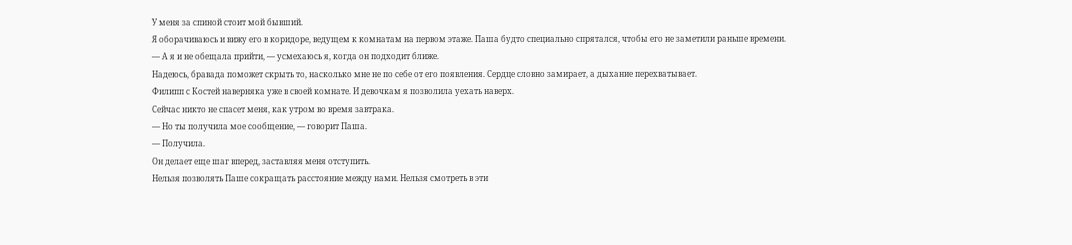У меня за спиной стоит мой бывший.
Я оборачиваюсь и вижу его в коридоре, ведущем к комнатам на первом этаже. Паша будто специально спрятался, чтобы его не заметили раньше времени.
— А я и не обещала прийти, — усмехаюсь я, когда он подходит ближе.
Надеюсь, бравада поможет скрыть то, насколько мне не по себе от его появления. Сердце словно замирает, а дыхание перехватывает.
Филипп с Костей наверняка уже в своей комнате. И девочкам я позволила уехать наверх.
Сейчас никто не спасет меня, как утром во время завтрака.
— Но ты получила мое сообщение, — говорит Паша.
— Получила.
Он делает еще шаг вперед, заставляя меня отступить.
Нельзя позволять Паше сокращать расстояние между нами. Нельзя смотреть в эти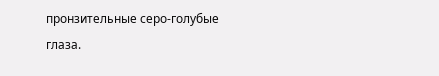пронзительные серо-голубые глаза.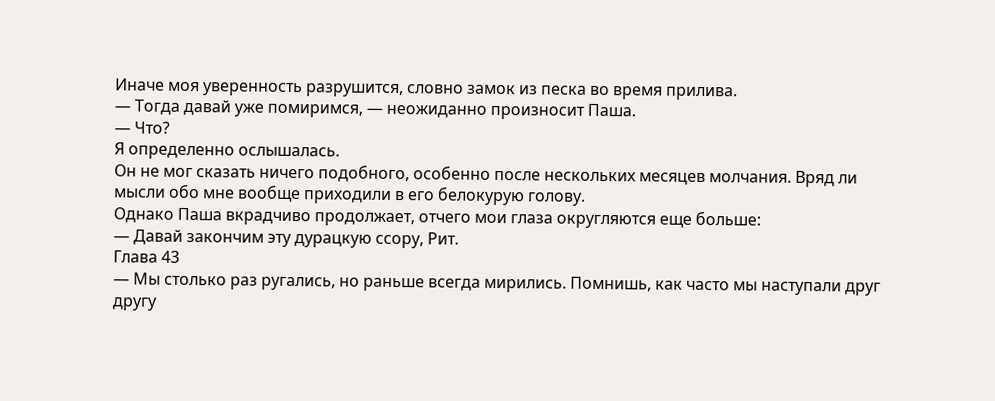Иначе моя уверенность разрушится, словно замок из песка во время прилива.
— Тогда давай уже помиримся, — неожиданно произносит Паша.
— Что?
Я определенно ослышалась.
Он не мог сказать ничего подобного, особенно после нескольких месяцев молчания. Вряд ли мысли обо мне вообще приходили в его белокурую голову.
Однако Паша вкрадчиво продолжает, отчего мои глаза округляются еще больше:
— Давай закончим эту дурацкую ссору, Рит.
Глава 43
— Мы столько раз ругались, но раньше всегда мирились. Помнишь, как часто мы наступали друг другу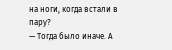на ноги, когда встали в пару?
— Тогда было иначе. А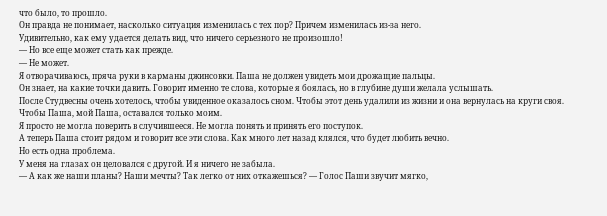что было, то прошло.
Он правда не понимает, насколько ситуация изменилась с тех пор? Причем изменилась из-за него.
Удивительно, как ему удается делать вид, что ничего серьезного не произошло!
— Но все еще может стать как прежде.
— Не может.
Я отворачиваюсь, пряча руки в карманы джинсовки. Паша не должен увидеть мои дрожащие пальцы.
Он знает, на какие точки давить. Говорит именно те слова, которые я боялась, но в глубине души желала услышать.
После Студвесны очень хотелось, чтобы увиденное оказалось сном. Чтобы этот день удалили из жизни и она вернулась на круги своя.
Чтобы Паша, мой Паша, оставался только моим.
Я просто не могла поверить в случившееся. Не могла понять и принять его поступок.
А теперь Паша стоит рядом и говорит все эти слова. Как много лет назад клялся, что будет любить вечно.
Но есть одна проблема.
У меня на глазах он целовался с другой. И я ничего не забыла.
— А как же наши планы? Наши мечты? Так легко от них откажешься? — Голос Паши звучит мягко,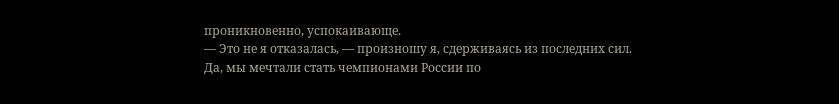проникновенно, успокаивающе.
— Это не я отказалась, — произношу я, сдерживаясь из последних сил.
Да, мы мечтали стать чемпионами России по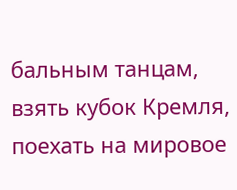бальным танцам, взять кубок Кремля, поехать на мировое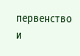первенство и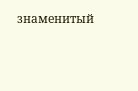знаменитый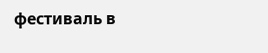фестиваль в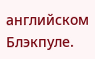английском Блэкпуле.